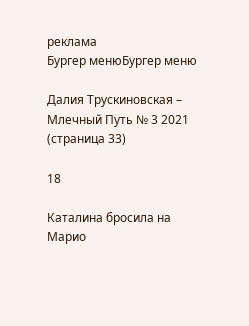реклама
Бургер менюБургер меню

Далия Трускиновская – Млечный Путь № 3 2021 (страница 33)

18

Каталина бросила на Марио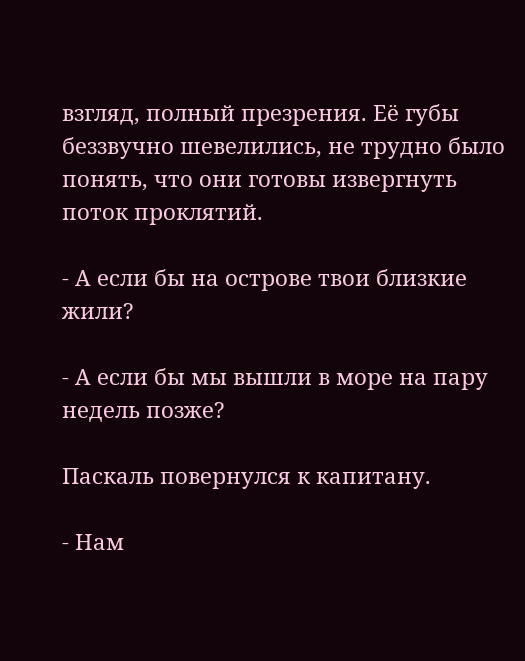взгляд, полный презрения. Её губы беззвучно шевелились, не трудно было понять, что они готовы извергнуть поток проклятий.

- А если бы на острове твои близкие жили?

- А если бы мы вышли в море на пару недель позже?

Паскаль повернулся к капитану.

- Нам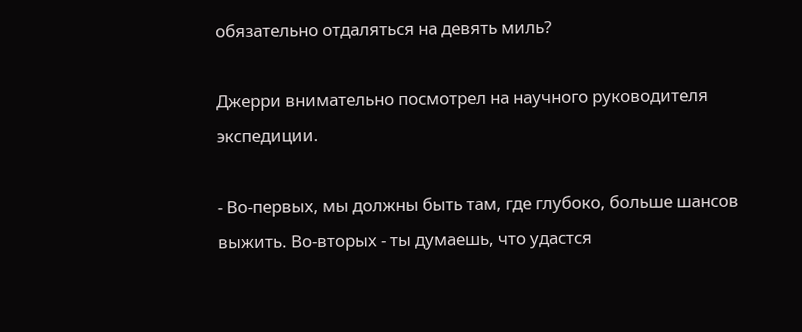обязательно отдаляться на девять миль?

Джерри внимательно посмотрел на научного руководителя экспедиции.

- Во-первых, мы должны быть там, где глубоко, больше шансов выжить. Во-вторых - ты думаешь, что удастся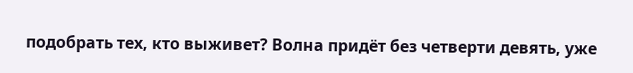подобрать тех, кто выживет? Волна придёт без четверти девять, уже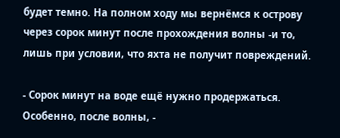будет темно. На полном ходу мы вернёмся к острову через сорок минут после прохождения волны -и то, лишь при условии, что яхта не получит повреждений.

- Сорок минут на воде ещё нужно продержаться. Особенно, после волны, -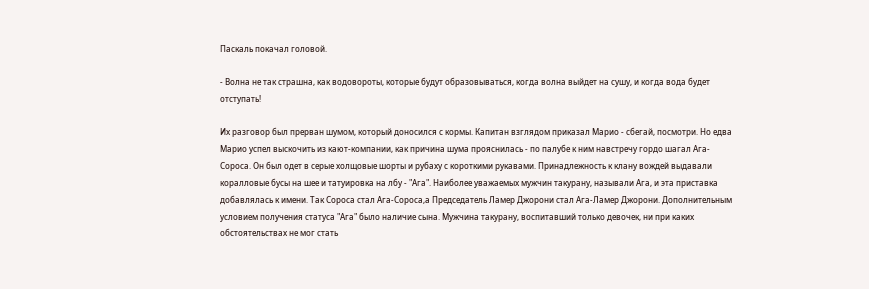Паскаль покачал головой.

- Волна не так страшна, как водовороты, которые будут образовываться, когда волна выйдет на сушу, и когда вода будет отступать!

Их разговор был прерван шумом, который доносился с кормы. Капитан взглядом приказал Марио - сбегай, посмотри. Но едва Марио успел выскочить из кают-компании, как причина шума прояснилась - по палубе к ним навстречу гордо шагал Ага-Сороса. Он был одет в серые холщовые шорты и рубаху с короткими рукавами. Принадлежность к клану вождей выдавали коралловые бусы на шее и татуировка на лбу - "Ага". Наиболее уважаемых мужчин такурану, называли Ага, и эта приставка добавлялась к имени. Так Сороса стал Ага-Сороса,а Председатель Ламер Джорони стал Ага-Ламер Джорони. Дополнительным условием получения статуса "Ага" было наличие сына. Мужчина такурану, воспитавший только девочек, ни при каких обстоятельствах не мог стать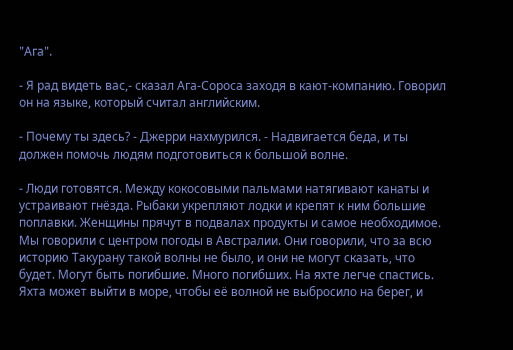"Ага".

- Я рад видеть вас,- сказал Ага-Сороса заходя в кают-компанию. Говорил он на языке, который считал английским.

- Почему ты здесь? - Джерри нахмурился. - Надвигается беда, и ты должен помочь людям подготовиться к большой волне.

- Люди готовятся. Между кокосовыми пальмами натягивают канаты и устраивают гнёзда. Рыбаки укрепляют лодки и крепят к ним большие поплавки. Женщины прячут в подвалах продукты и самое необходимое. Мы говорили с центром погоды в Австралии. Они говорили, что за всю историю Такурану такой волны не было, и они не могут сказать, что будет. Могут быть погибшие. Много погибших. На яхте легче спастись. Яхта может выйти в море, чтобы её волной не выбросило на берег, и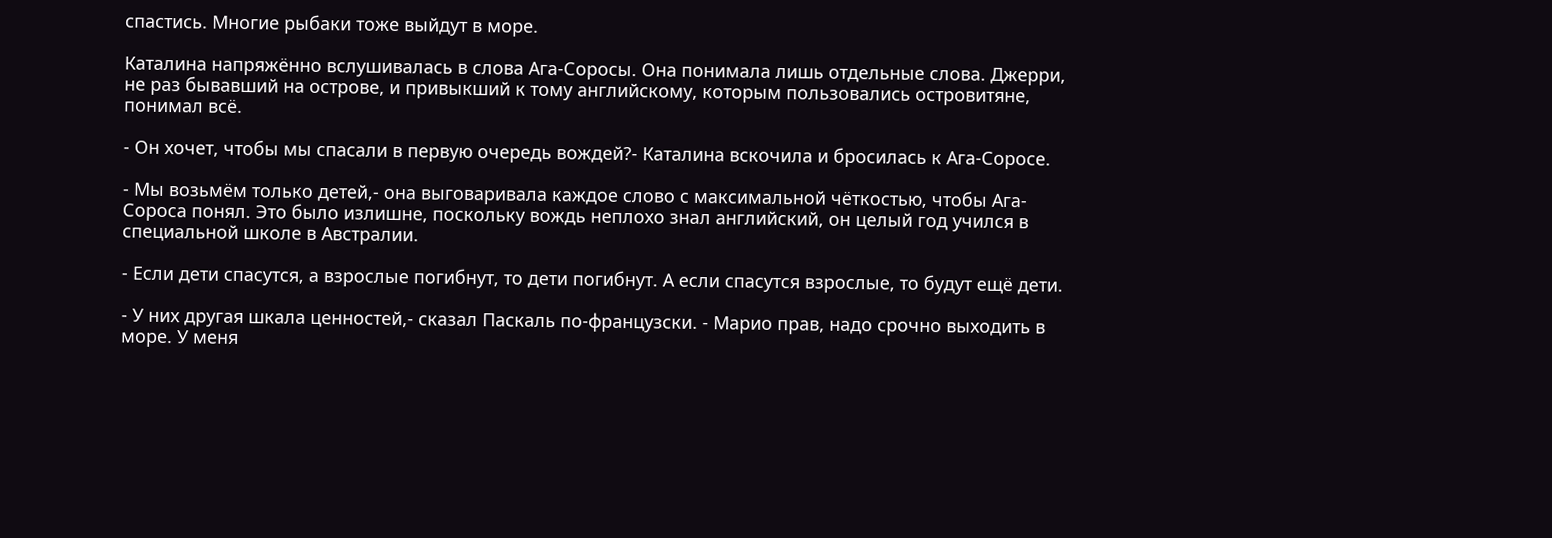спастись. Многие рыбаки тоже выйдут в море.

Каталина напряжённо вслушивалась в слова Ага-Соросы. Она понимала лишь отдельные слова. Джерри, не раз бывавший на острове, и привыкший к тому английскому, которым пользовались островитяне, понимал всё.

- Он хочет, чтобы мы спасали в первую очередь вождей?- Каталина вскочила и бросилась к Ага-Соросе.

- Мы возьмём только детей,- она выговаривала каждое слово с максимальной чёткостью, чтобы Ага-Сороса понял. Это было излишне, поскольку вождь неплохо знал английский, он целый год учился в специальной школе в Австралии.

- Если дети спасутся, а взрослые погибнут, то дети погибнут. А если спасутся взрослые, то будут ещё дети.

- У них другая шкала ценностей,- сказал Паскаль по-французски. - Марио прав, надо срочно выходить в море. У меня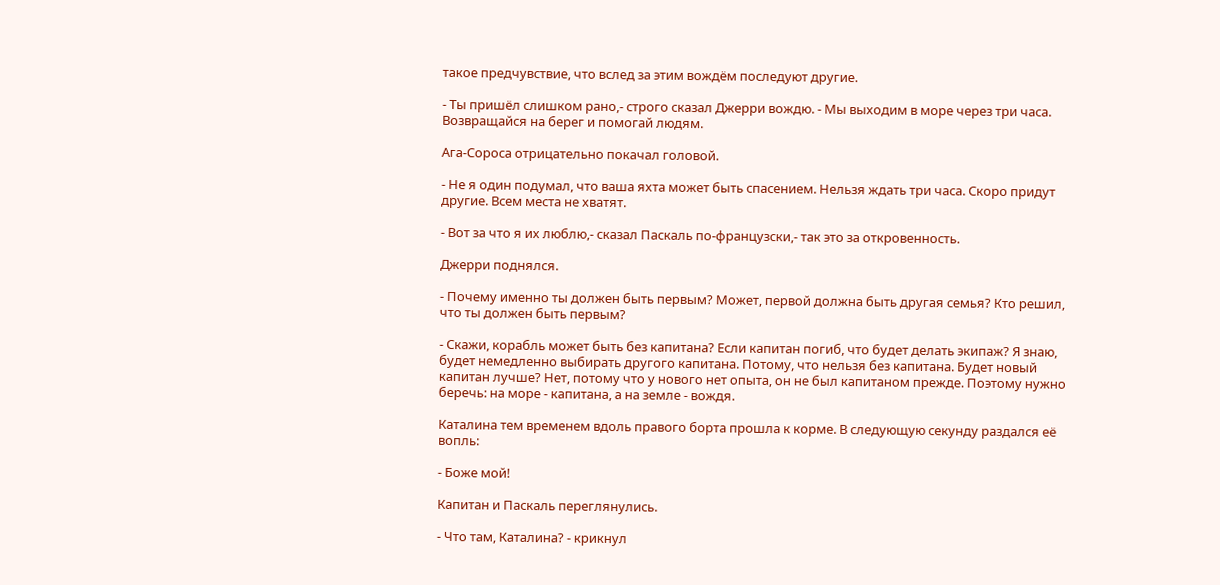такое предчувствие, что вслед за этим вождём последуют другие.

- Ты пришёл слишком рано,- строго сказал Джерри вождю. - Мы выходим в море через три часа. Возвращайся на берег и помогай людям.

Ага-Сороса отрицательно покачал головой.

- Не я один подумал, что ваша яхта может быть спасением. Нельзя ждать три часа. Скоро придут другие. Всем места не хватят.

- Вот за что я их люблю,- сказал Паскаль по-французски,- так это за откровенность.

Джерри поднялся.

- Почему именно ты должен быть первым? Может, первой должна быть другая семья? Кто решил, что ты должен быть первым?

- Скажи, корабль может быть без капитана? Если капитан погиб, что будет делать экипаж? Я знаю, будет немедленно выбирать другого капитана. Потому, что нельзя без капитана. Будет новый капитан лучше? Нет, потому что у нового нет опыта, он не был капитаном прежде. Поэтому нужно беречь: на море - капитана, а на земле - вождя.

Каталина тем временем вдоль правого борта прошла к корме. В следующую секунду раздался её вопль:

- Боже мой!

Капитан и Паскаль переглянулись.

- Что там, Каталина? - крикнул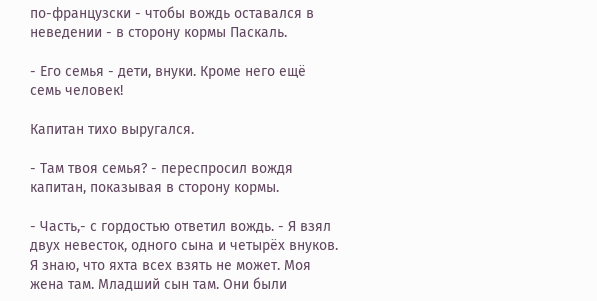по-французски - чтобы вождь оставался в неведении - в сторону кормы Паскаль.

- Его семья - дети, внуки. Кроме него ещё семь человек!

Капитан тихо выругался.

- Там твоя семья? - переспросил вождя капитан, показывая в сторону кормы.

- Часть,- с гордостью ответил вождь. - Я взял двух невесток, одного сына и четырёх внуков. Я знаю, что яхта всех взять не может. Моя жена там. Младший сын там. Они были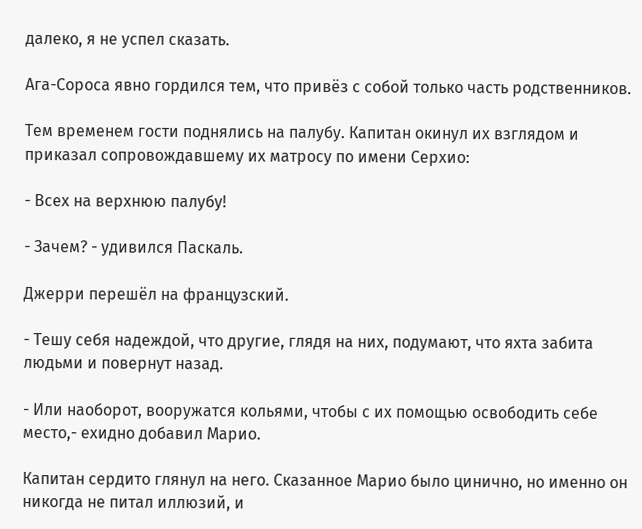далеко, я не успел сказать.

Ага-Сороса явно гордился тем, что привёз с собой только часть родственников.

Тем временем гости поднялись на палубу. Капитан окинул их взглядом и приказал сопровождавшему их матросу по имени Серхио:

- Всех на верхнюю палубу!

- Зачем? - удивился Паскаль.

Джерри перешёл на французский.

- Тешу себя надеждой, что другие, глядя на них, подумают, что яхта забита людьми и повернут назад.

- Или наоборот, вооружатся кольями, чтобы с их помощью освободить себе место,- ехидно добавил Марио.

Капитан сердито глянул на него. Сказанное Марио было цинично, но именно он никогда не питал иллюзий, и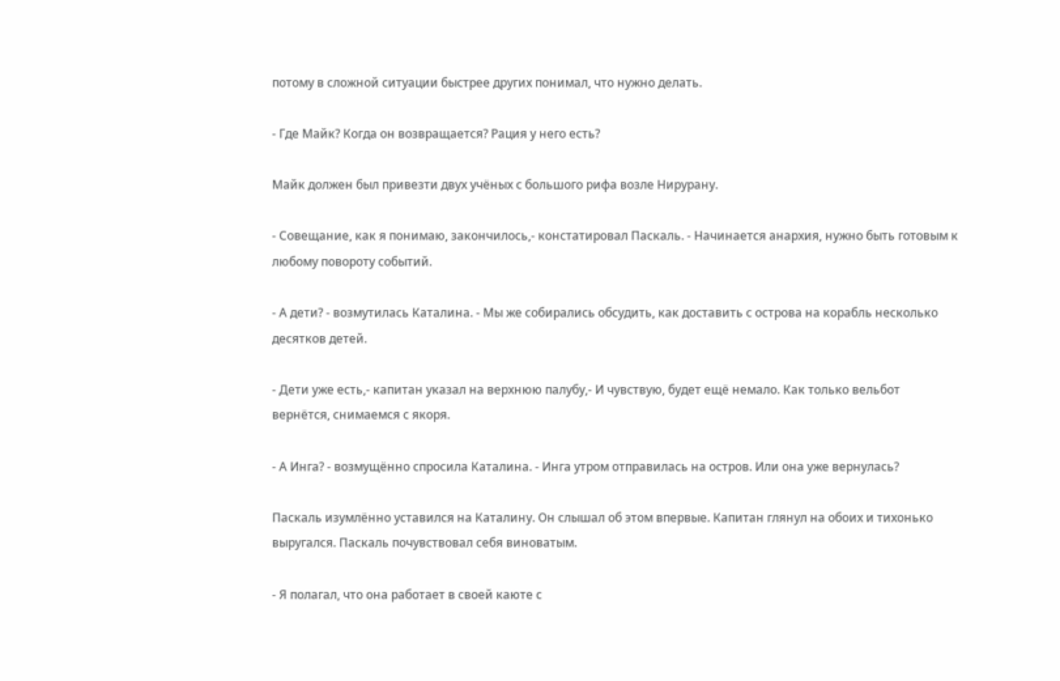потому в сложной ситуации быстрее других понимал, что нужно делать.

- Где Майк? Когда он возвращается? Рация у него есть?

Майк должен был привезти двух учёных с большого рифа возле Нирурану.

- Совещание, как я понимаю, закончилось,- констатировал Паскаль. - Начинается анархия, нужно быть готовым к любому повороту событий.

- А дети? - возмутилась Каталина. - Мы же собирались обсудить, как доставить с острова на корабль несколько десятков детей.

- Дети уже есть,- капитан указал на верхнюю палубу,- И чувствую, будет ещё немало. Как только вельбот вернётся, снимаемся с якоря.

- А Инга? - возмущённо спросила Каталина. - Инга утром отправилась на остров. Или она уже вернулась?

Паскаль изумлённо уставился на Каталину. Он слышал об этом впервые. Капитан глянул на обоих и тихонько выругался. Паскаль почувствовал себя виноватым.

- Я полагал, что она работает в своей каюте с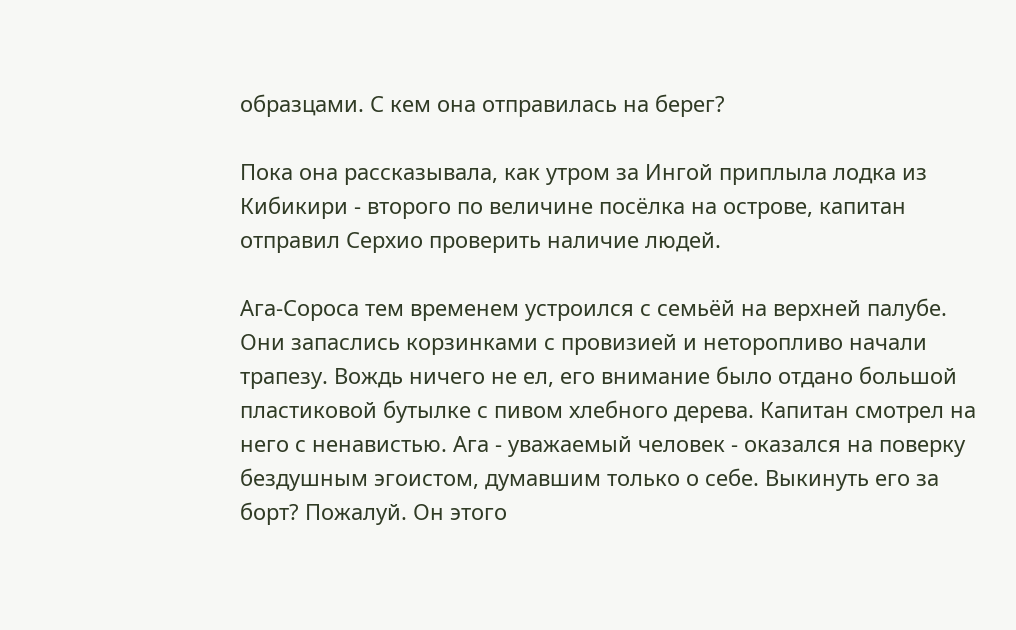образцами. С кем она отправилась на берег?

Пока она рассказывала, как утром за Ингой приплыла лодка из Кибикири - второго по величине посёлка на острове, капитан отправил Серхио проверить наличие людей.

Ага-Сороса тем временем устроился с семьёй на верхней палубе. Они запаслись корзинками с провизией и неторопливо начали трапезу. Вождь ничего не ел, его внимание было отдано большой пластиковой бутылке с пивом хлебного дерева. Капитан смотрел на него с ненавистью. Ага - уважаемый человек - оказался на поверку бездушным эгоистом, думавшим только о себе. Выкинуть его за борт? Пожалуй. Он этого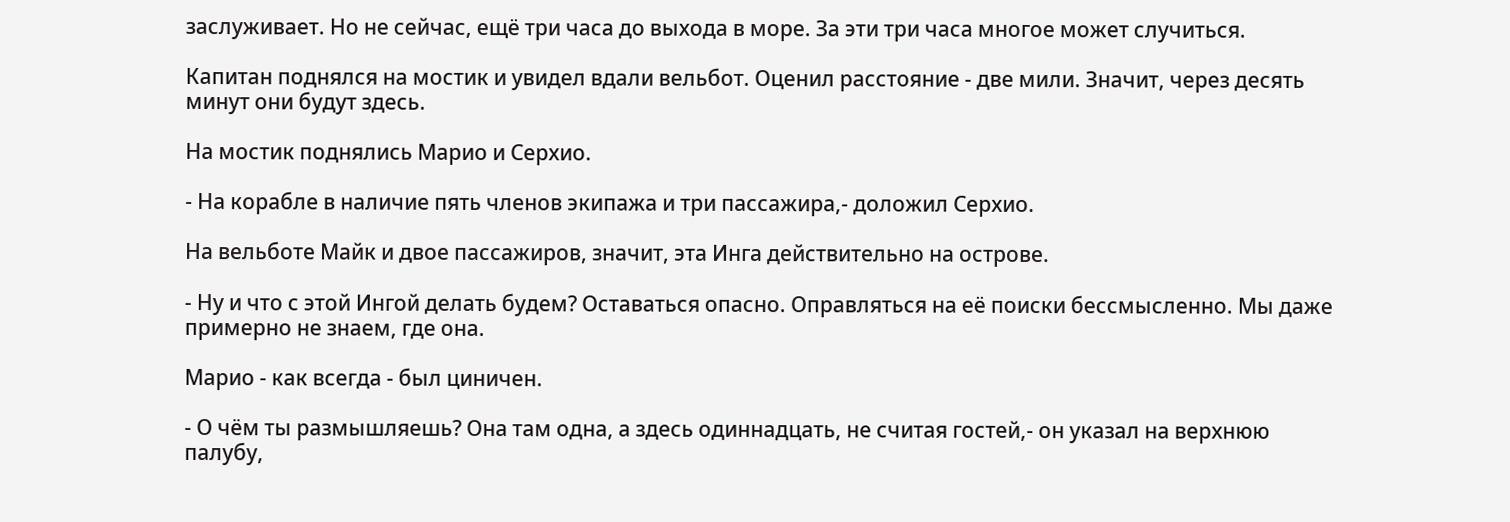заслуживает. Но не сейчас, ещё три часа до выхода в море. За эти три часа многое может случиться.

Капитан поднялся на мостик и увидел вдали вельбот. Оценил расстояние - две мили. Значит, через десять минут они будут здесь.

На мостик поднялись Марио и Серхио.

- На корабле в наличие пять членов экипажа и три пассажира,- доложил Серхио.

На вельботе Майк и двое пассажиров, значит, эта Инга действительно на острове.

- Ну и что с этой Ингой делать будем? Оставаться опасно. Оправляться на её поиски бессмысленно. Мы даже примерно не знаем, где она.

Марио - как всегда - был циничен.

- О чём ты размышляешь? Она там одна, а здесь одиннадцать, не считая гостей,- он указал на верхнюю палубу,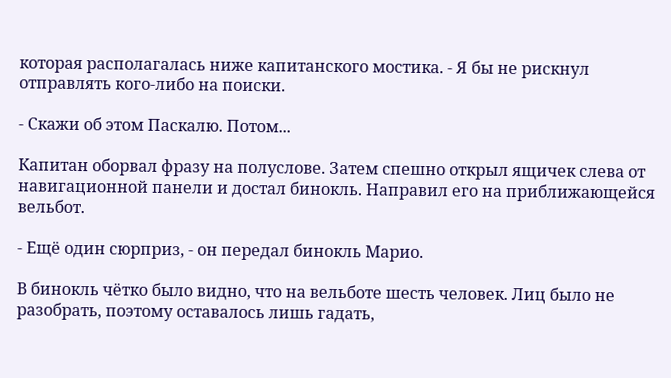которая располагалась ниже капитанского мостика. - Я бы не рискнул отправлять кого-либо на поиски.

- Скажи об этом Паскалю. Потом...

Капитан оборвал фразу на полуслове. Затем спешно открыл ящичек слева от навигационной панели и достал бинокль. Направил его на приближающейся вельбот.

- Ещё один сюрприз, - он передал бинокль Марио.

В бинокль чётко было видно, что на вельботе шесть человек. Лиц было не разобрать, поэтому оставалось лишь гадать,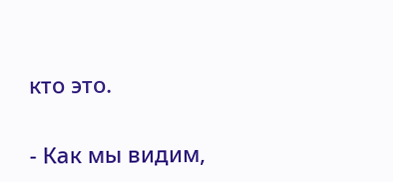кто это.

- Как мы видим,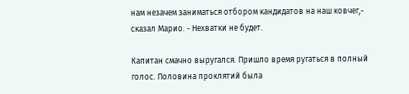нам незачем заниматься отбором кандидатов на наш ковчег,- сказал Марио. - Нехватки не будет.

Капитан смачно выругался. Пришло время ругаться в полный голос. Половина проклятий была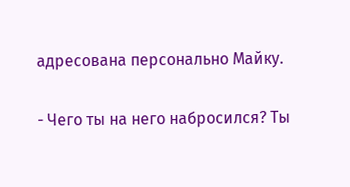адресована персонально Майку.

- Чего ты на него набросился? Ты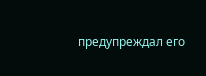предупреждал его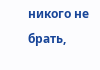никого не брать,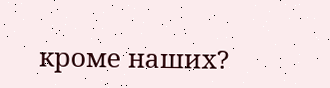кроме наших?